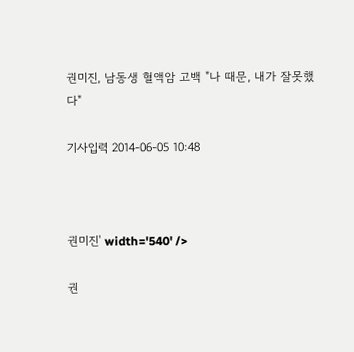권미진, 남동생 혈액암 고백 "나 때문, 내가 잘못했다"

기사입력 2014-06-05 10:48



권미진' width='540' />

권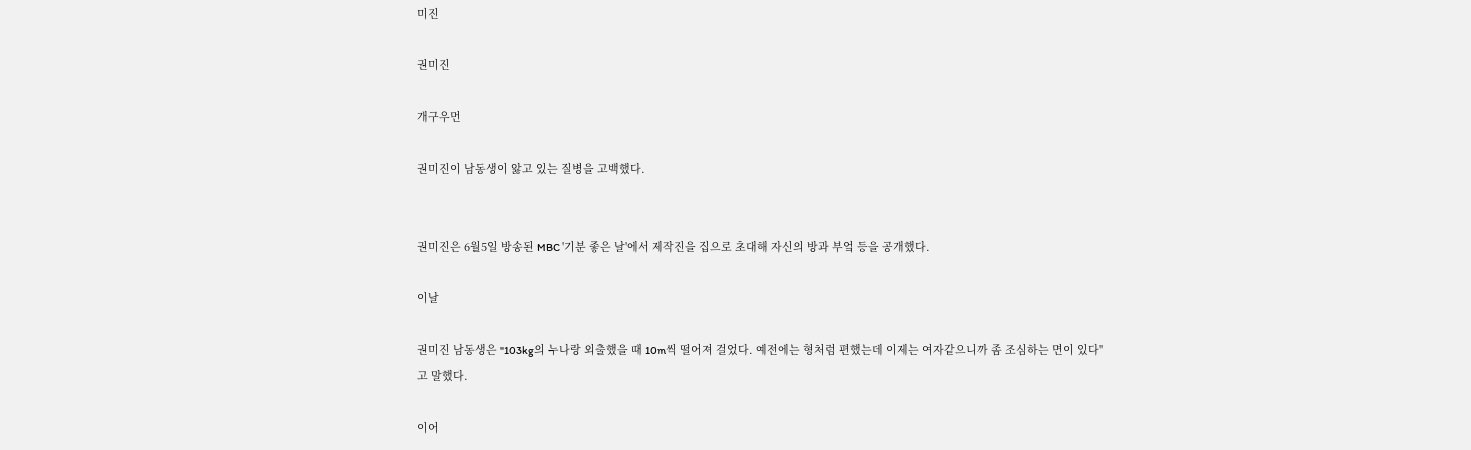미진

권미진

개구우먼

권미진이 남동생이 앓고 있는 질병을 고백했다.


권미진은 6월5일 방송된 MBC '기분 좋은 날'에서 제작진을 집으로 초대해 자신의 방과 부엌 등을 공개했다.

이날

권미진 남동생은 "103kg의 누나랑 외출했을 때 10m씩 떨어져 걸었다. 예전에는 형처럼 편했는데 이제는 여자같으니까 좀 조심하는 면이 있다"고 말했다.

이어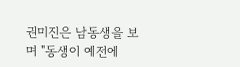권미진은 남동생을 보며 "동생이 예전에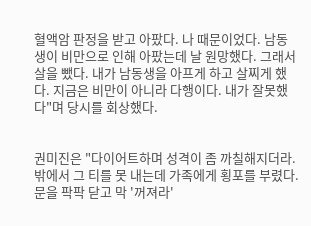혈액암 판정을 받고 아팠다. 나 때문이었다. 남동생이 비만으로 인해 아팠는데 날 원망했다. 그래서 살을 뺐다. 내가 남동생을 아프게 하고 살찌게 했다. 지금은 비만이 아니라 다행이다. 내가 잘못했다"며 당시를 회상했다.


권미진은 "다이어트하며 성격이 좀 까칠해지더라. 밖에서 그 티를 못 내는데 가족에게 횡포를 부렸다. 문을 팍팍 닫고 막 '꺼져라'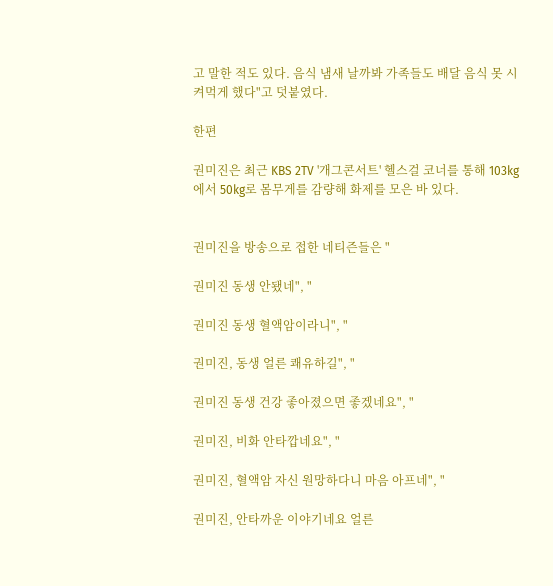고 말한 적도 있다. 음식 냄새 날까봐 가족들도 배달 음식 못 시켜먹게 했다"고 덧붙였다.

한편

권미진은 최근 KBS 2TV '개그콘서트' 헬스걸 코너를 통해 103kg에서 50kg로 몸무게를 감량해 화제를 모은 바 있다.


권미진을 방송으로 접한 네티즌들은 "

권미진 동생 안됐네", "

권미진 동생 혈액암이라니", "

권미진, 동생 얼른 쾌유하길", "

권미진 동생 건강 좋아졌으면 좋겠네요", "

권미진, 비화 안타깝네요", "

권미진, 혈액암 자신 원망하다니 마음 아프네", "

권미진, 안타까운 이야기네요 얼른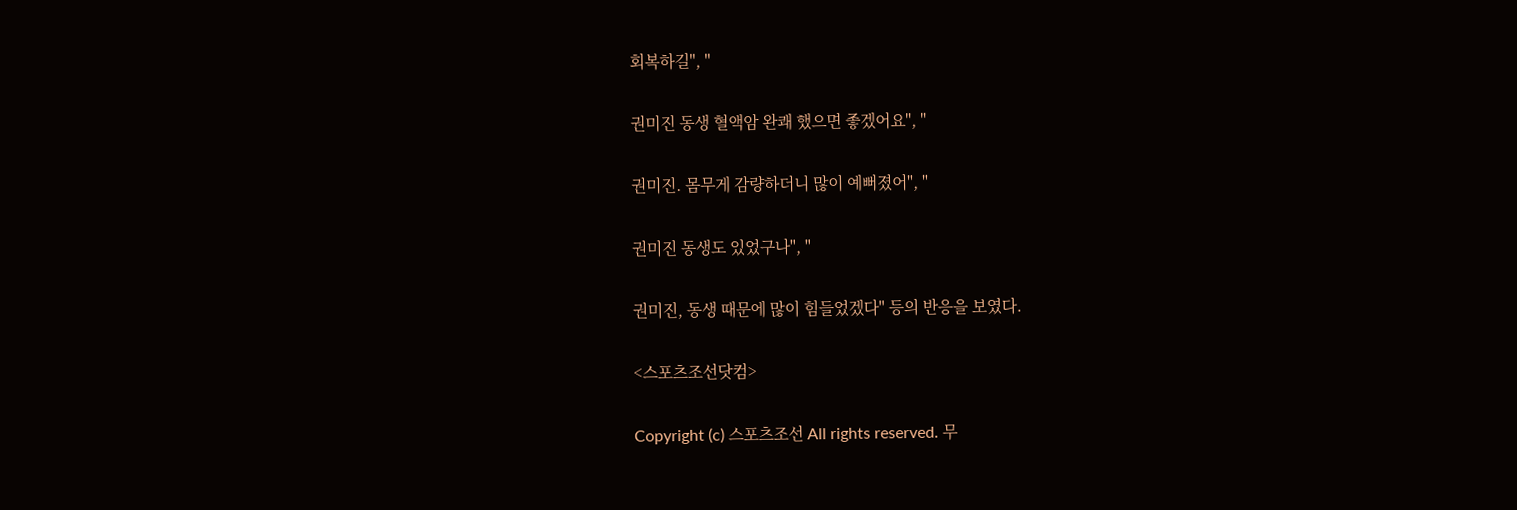회복하길", "

권미진 동생 혈액암 완쾌 했으면 좋겠어요", "

권미진. 몸무게 감량하더니 많이 예뻐졌어", "

권미진 동생도 있었구나", "

권미진, 동생 때문에 많이 힘들었겠다" 등의 반응을 보였다.

<스포츠조선닷컴>

Copyright (c) 스포츠조선 All rights reserved. 무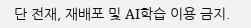단 전재, 재배포 및 AI학습 이용 금지.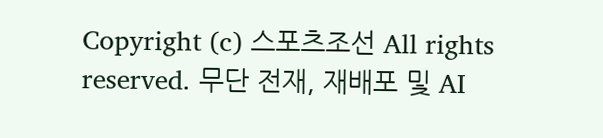Copyright (c) 스포츠조선 All rights reserved. 무단 전재, 재배포 및 AI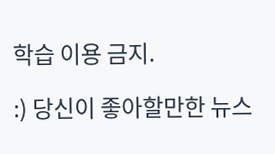학습 이용 금지.

:) 당신이 좋아할만한 뉴스